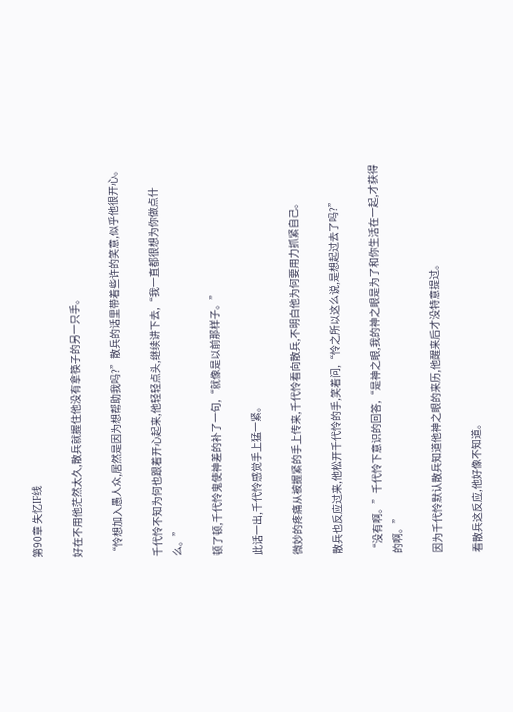第90章 失忆IF线

好在不用他茫然太久,散兵就握住他没有拿筷子的另一只手。

“怜想加入愚人众,居然是因为想帮助我吗?”散兵的话里带着些许的笑意,似乎他很开心。

千代怜不知为何也跟着开心起来,他轻轻点头,继续讲下去,“我一直都很想为你做点什么。”

顿了顿,千代怜鬼使神差的补了一句,“就像是以前那样子。”

此话一出,千代怜感觉手上猛一紧。

微妙的疼痛从被握紧的手上传来,千代怜看向散兵,不明白他为何要用力抓紧自己。

散兵也反应过来,他松开千代怜的手,笑着问,“怜之所以这么说,是想起过去了吗?”

“没有啊。”千代怜下意识的回答,“是神之眼,我的神之眼是为了和你生活在一起,才获得的啊。”

因为千代怜默认散兵知道他神之眼的来历,他醒来后才没特意提过。

看散兵这反应,他好像不知道。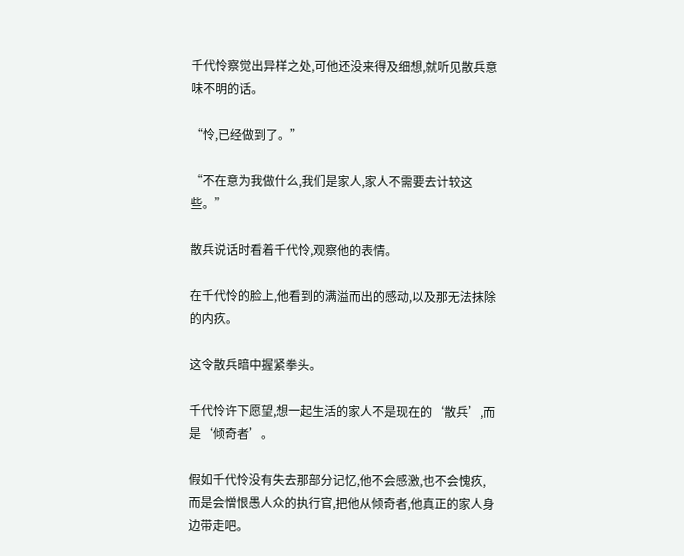千代怜察觉出异样之处,可他还没来得及细想,就听见散兵意味不明的话。

“怜,已经做到了。”

“不在意为我做什么,我们是家人,家人不需要去计较这些。”

散兵说话时看着千代怜,观察他的表情。

在千代怜的脸上,他看到的满溢而出的感动,以及那无法抹除的内疚。

这令散兵暗中握紧拳头。

千代怜许下愿望,想一起生活的家人不是现在的‘散兵’,而是‘倾奇者’。

假如千代怜没有失去那部分记忆,他不会感激,也不会愧疚,而是会憎恨愚人众的执行官,把他从倾奇者,他真正的家人身边带走吧。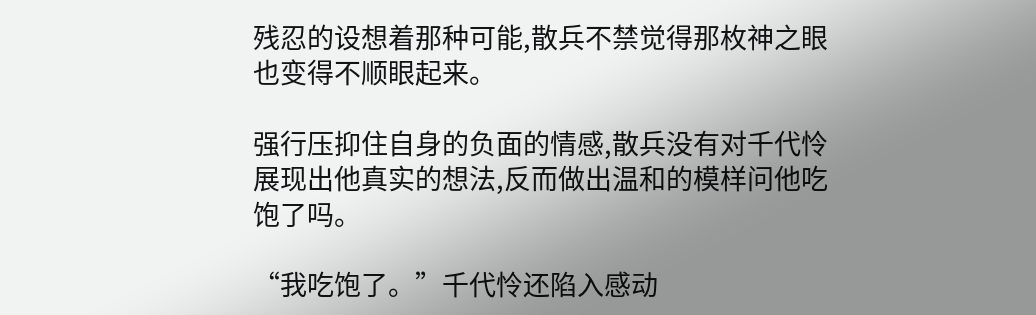残忍的设想着那种可能,散兵不禁觉得那枚神之眼也变得不顺眼起来。

强行压抑住自身的负面的情感,散兵没有对千代怜展现出他真实的想法,反而做出温和的模样问他吃饱了吗。

“我吃饱了。”千代怜还陷入感动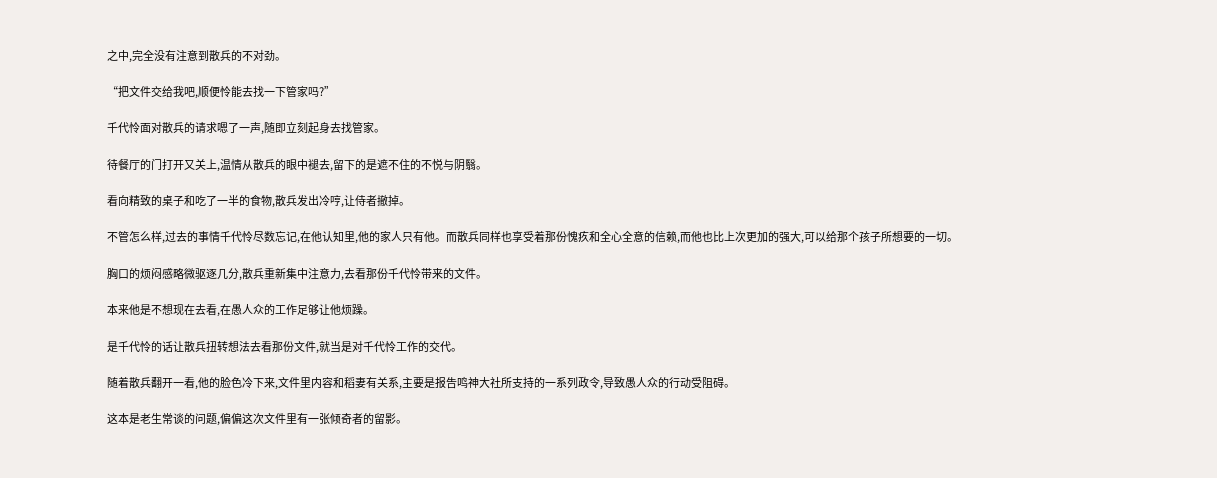之中,完全没有注意到散兵的不对劲。

“把文件交给我吧,顺便怜能去找一下管家吗?”

千代怜面对散兵的请求嗯了一声,随即立刻起身去找管家。

待餐厅的门打开又关上,温情从散兵的眼中褪去,留下的是遮不住的不悦与阴翳。

看向精致的桌子和吃了一半的食物,散兵发出冷哼,让侍者撤掉。

不管怎么样,过去的事情千代怜尽数忘记,在他认知里,他的家人只有他。而散兵同样也享受着那份愧疚和全心全意的信赖,而他也比上次更加的强大,可以给那个孩子所想要的一切。

胸口的烦闷感略微驱逐几分,散兵重新集中注意力,去看那份千代怜带来的文件。

本来他是不想现在去看,在愚人众的工作足够让他烦躁。

是千代怜的话让散兵扭转想法去看那份文件,就当是对千代怜工作的交代。

随着散兵翻开一看,他的脸色冷下来,文件里内容和稻妻有关系,主要是报告鸣神大社所支持的一系列政令,导致愚人众的行动受阻碍。

这本是老生常谈的问题,偏偏这次文件里有一张倾奇者的留影。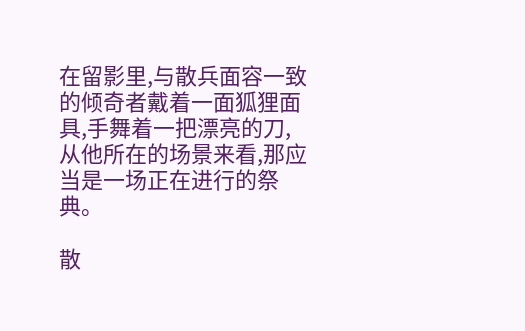在留影里,与散兵面容一致的倾奇者戴着一面狐狸面具,手舞着一把漂亮的刀,从他所在的场景来看,那应当是一场正在进行的祭典。

散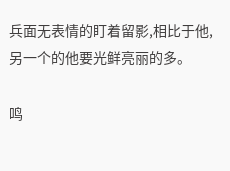兵面无表情的盯着留影,相比于他,另一个的他要光鲜亮丽的多。

鸣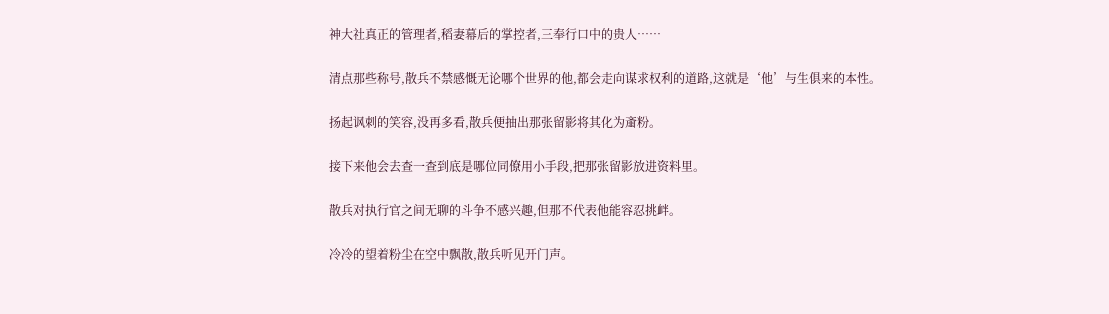神大社真正的管理者,稻妻幕后的掌控者,三奉行口中的贵人……

清点那些称号,散兵不禁感慨无论哪个世界的他,都会走向谋求权利的道路,这就是‘他’与生俱来的本性。

扬起讽刺的笑容,没再多看,散兵便抽出那张留影将其化为齑粉。

接下来他会去查一查到底是哪位同僚用小手段,把那张留影放进资料里。

散兵对执行官之间无聊的斗争不感兴趣,但那不代表他能容忍挑衅。

冷冷的望着粉尘在空中飘散,散兵听见开门声。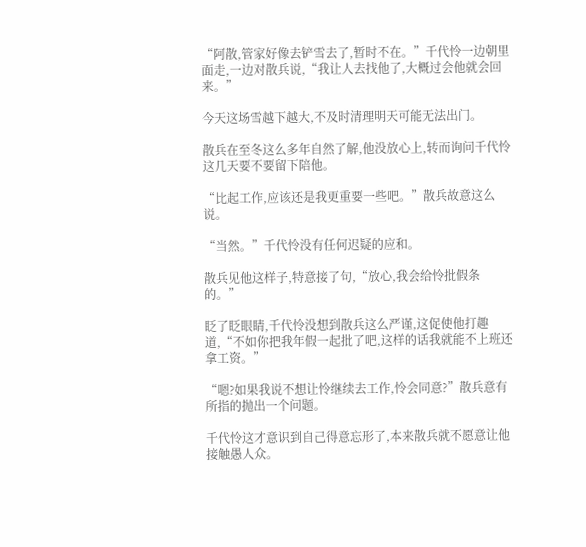“阿散,管家好像去铲雪去了,暂时不在。”千代怜一边朝里面走,一边对散兵说,“我让人去找他了,大概过会他就会回来。”

今天这场雪越下越大,不及时清理明天可能无法出门。

散兵在至冬这么多年自然了解,他没放心上,转而询问千代怜这几天要不要留下陪他。

“比起工作,应该还是我更重要一些吧。”散兵故意这么说。

“当然。”千代怜没有任何迟疑的应和。

散兵见他这样子,特意接了句,“放心,我会给怜批假条的。”

眨了眨眼睛,千代怜没想到散兵这么严谨,这促使他打趣道,“不如你把我年假一起批了吧,这样的话我就能不上班还拿工资。”

“嗯?如果我说不想让怜继续去工作,怜会同意?”散兵意有所指的抛出一个问题。

千代怜这才意识到自己得意忘形了,本来散兵就不愿意让他接触愚人众。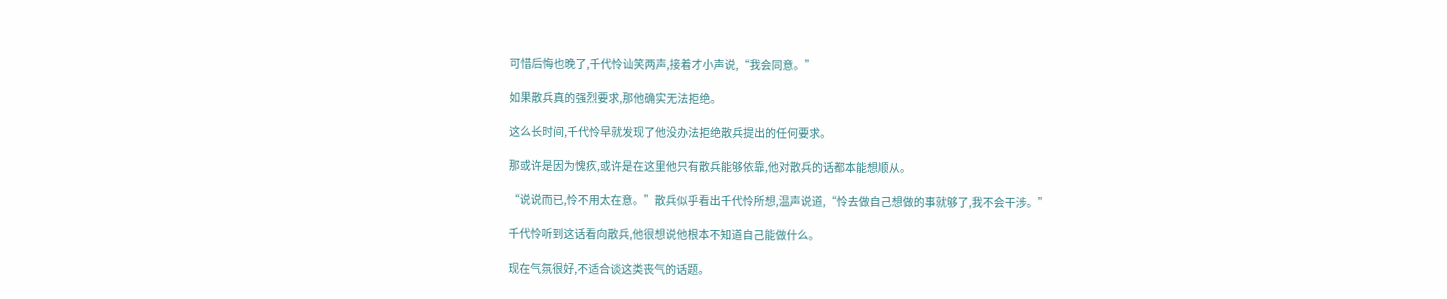可惜后悔也晚了,千代怜讪笑两声,接着才小声说,“我会同意。”

如果散兵真的强烈要求,那他确实无法拒绝。

这么长时间,千代怜早就发现了他没办法拒绝散兵提出的任何要求。

那或许是因为愧疚,或许是在这里他只有散兵能够依靠,他对散兵的话都本能想顺从。

“说说而已,怜不用太在意。”散兵似乎看出千代怜所想,温声说道,“怜去做自己想做的事就够了,我不会干涉。”

千代怜听到这话看向散兵,他很想说他根本不知道自己能做什么。

现在气氛很好,不适合谈这类丧气的话题。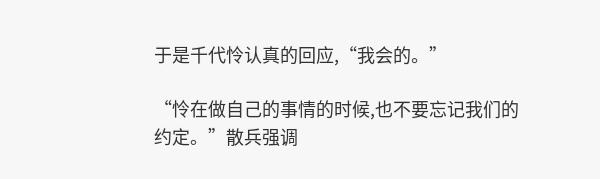于是千代怜认真的回应,“我会的。”

“怜在做自己的事情的时候,也不要忘记我们的约定。”散兵强调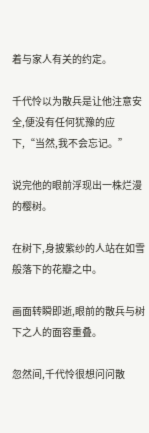着与家人有关的约定。

千代怜以为散兵是让他注意安全,便没有任何犹豫的应下,“当然,我不会忘记。”

说完他的眼前浮现出一株烂漫的樱树。

在树下,身披紫纱的人站在如雪般落下的花瓣之中。

画面转瞬即逝,眼前的散兵与树下之人的面容重叠。

忽然间,千代怜很想问问散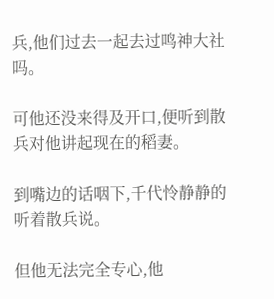兵,他们过去一起去过鸣神大社吗。

可他还没来得及开口,便听到散兵对他讲起现在的稻妻。

到嘴边的话咽下,千代怜静静的听着散兵说。

但他无法完全专心,他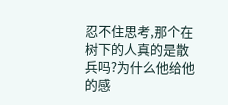忍不住思考,那个在树下的人真的是散兵吗?为什么他给他的感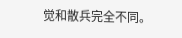觉和散兵完全不同。